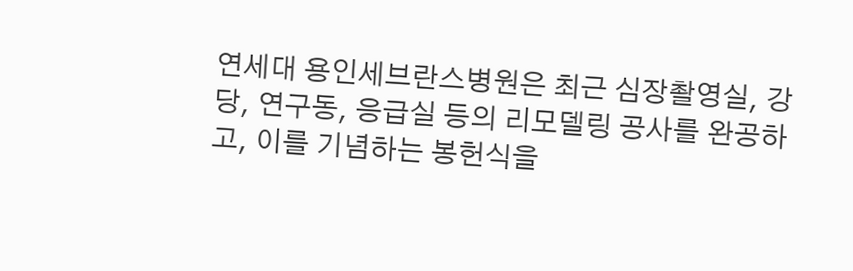연세대 용인세브란스병원은 최근 심장촬영실, 강당, 연구동, 응급실 등의 리모델링 공사를 완공하고, 이를 기념하는 봉헌식을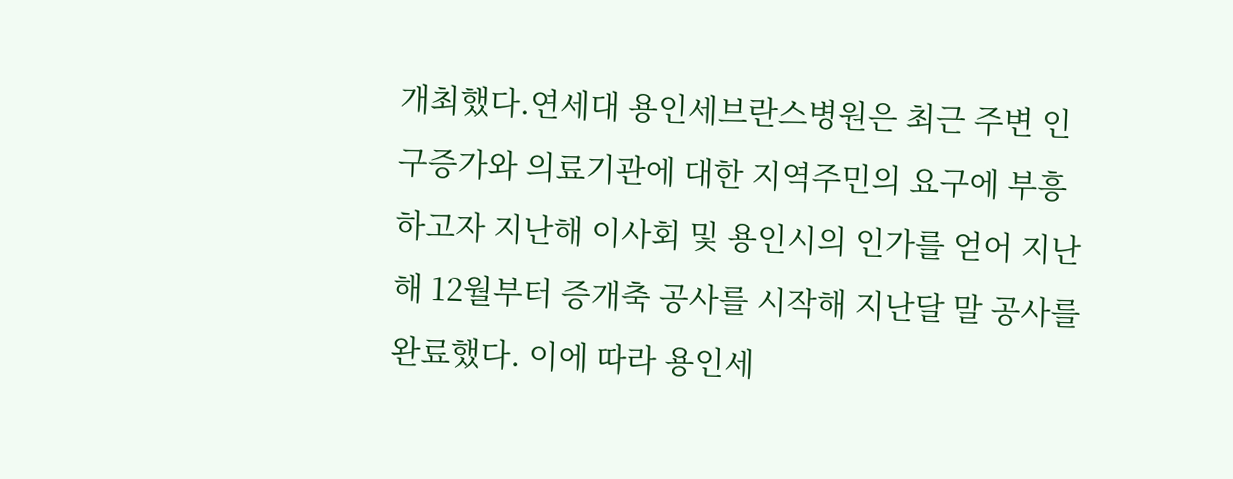개최했다.연세대 용인세브란스병원은 최근 주변 인구증가와 의료기관에 대한 지역주민의 요구에 부흥하고자 지난해 이사회 및 용인시의 인가를 얻어 지난해 12월부터 증개축 공사를 시작해 지난달 말 공사를 완료했다. 이에 따라 용인세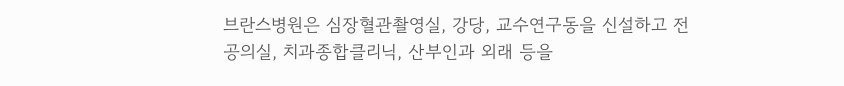브란스병원은 심장혈관촬영실, 강당, 교수연구동을 신설하고 전공의실, 치과종합클리닉, 산부인과 외래 등을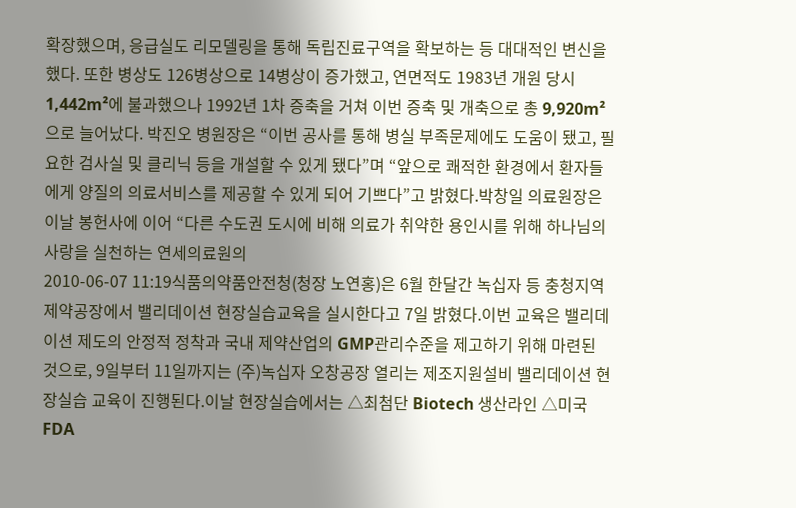확장했으며, 응급실도 리모델링을 통해 독립진료구역을 확보하는 등 대대적인 변신을 했다. 또한 병상도 126병상으로 14병상이 증가했고, 연면적도 1983년 개원 당시 1,442m²에 불과했으나 1992년 1차 증축을 거쳐 이번 증축 및 개축으로 총 9,920m²으로 늘어났다. 박진오 병원장은 “이번 공사를 통해 병실 부족문제에도 도움이 됐고, 필요한 검사실 및 클리닉 등을 개설할 수 있게 됐다”며 “앞으로 쾌적한 환경에서 환자들에게 양질의 의료서비스를 제공할 수 있게 되어 기쁘다”고 밝혔다.박창일 의료원장은 이날 봉헌사에 이어 “다른 수도권 도시에 비해 의료가 취약한 용인시를 위해 하나님의 사랑을 실천하는 연세의료원의
2010-06-07 11:19식품의약품안전청(청장 노연홍)은 6월 한달간 녹십자 등 충청지역 제약공장에서 밸리데이션 현장실습교육을 실시한다고 7일 밝혔다.이번 교육은 밸리데이션 제도의 안정적 정착과 국내 제약산업의 GMP관리수준을 제고하기 위해 마련된 것으로, 9일부터 11일까지는 (주)녹십자 오창공장 열리는 제조지원설비 밸리데이션 현장실습 교육이 진행된다.이날 현장실습에서는 △최첨단 Biotech 생산라인 △미국 FDA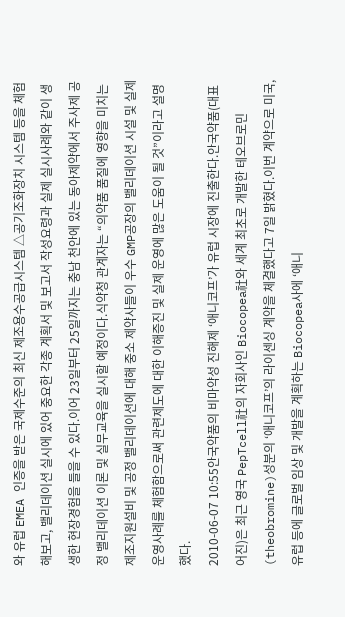와 유럽 EMEA 인증을 받은 국제수준의 최신 제조용수공급시스템 △공기조화장치 시스템 등을 체험해보고, 밸리데이션 실시에 있어 중요한 각종 계획서 및 보고서 작성요령과 실제 실시사례와 같이 생생한 현장경험을 들을 수 있다.이어 23일부터 25일까지는 충남 천안에 있는 동아제약에서 주사제 공정 밸리데이션 이론 및 실무교육을 실시할 예정이다.식약청 관계자는 “의약품 품질에 영향을 미치는 제조지원설비 및 공정 밸리데이션에 대해 중소 제약사들이 우수 GMP공장의 밸리데이션 시설 및 실제 운영사례를 체험함으로써 관련제도에 대한 이해증진 및 실제 운영에 많은 도움이 될 것”이라고 설명했다.
2010-06-07 10:55안국약품의 비마약성 진해제 ‘애니코프’가 유럽 시장에 진출한다.안국약품(대표 어진)은 최근 영국 PepTcell社의 자회사인 Biocopea社와 세계 최초로 개발한 테오브로민(theobromine)성분의 ‘애니코프’의 라이센싱 계약을 체결했다고 7일 밝혔다.이번 계약으로 미국, 유럽 등에 글로벌 임상 및 개발을 계획하는 Biocopea사에 ‘애니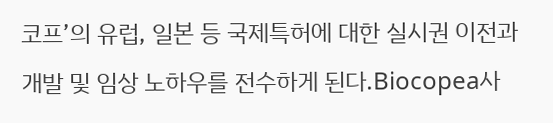코프’의 유럽, 일본 등 국제특허에 대한 실시권 이전과 개발 및 임상 노하우를 전수하게 된다.Biocopea사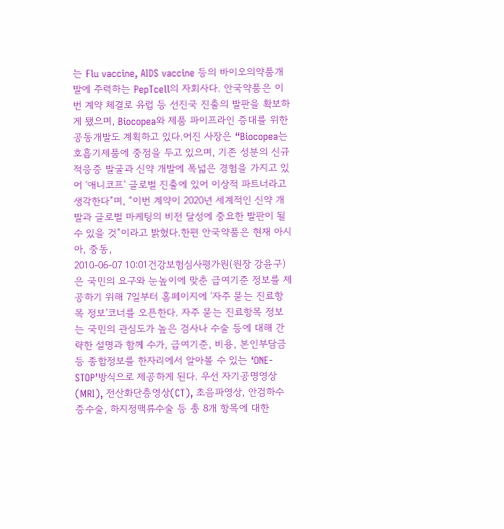는 Flu vaccine, AIDS vaccine 등의 바이오의약품개발에 주력하는 PepTcell의 자회사다. 안국약품은 이번 계약 체결로 유럽 등 선진국 진출의 발판을 확보하게 됐으며, Biocopea와 제품 파이프라인 증대를 위한 공동개발도 계획하고 있다.어진 사장은 “Biocopea는 호흡기제품에 중점을 두고 있으며, 기존 성분의 신규 적응증 발굴과 신약 개발에 폭넓은 경험을 가지고 있어 ‘애니코프’ 글로벌 진출에 있어 이상적 파트너라고 생각한다”며, “이번 계약이 2020년 세계적인 신약 개발과 글로벌 마케팅의 비전 달성에 중요한 발판이 될 수 있을 것”이라고 밝혔다.한편 안국약품은 현재 아시아, 중동,
2010-06-07 10:01건강보험심사평가원(원장 강윤구)은 국민의 요구와 눈높이에 맞춘 급여기준 정보를 제공하기 위해 7일부터 홈페이지에 ‘자주 묻는 진료항목 정보’코너를 오픈한다. 자주 묻는 진료항목 정보는 국민의 관심도가 높은 검사나 수술 등에 대해 간략한 설명과 함께 수가, 급여기준, 비용, 본인부담금 등 종합정보를 한자리에서 알아볼 수 있는 ‘ONE-STOP’방식으로 제공하게 된다. 우선 자기공명영상(MRI), 전산화단층영상(CT), 초음파영상, 안검하수증수술, 하지정맥류수술 등 총 8개 항목에 대한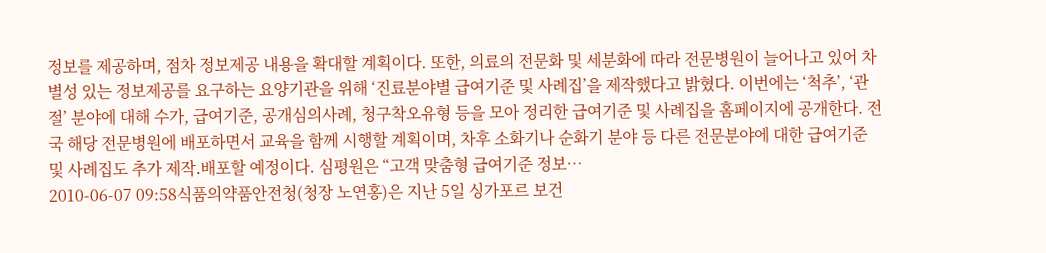정보를 제공하며, 점차 정보제공 내용을 확대할 계획이다. 또한, 의료의 전문화 및 세분화에 따라 전문병원이 늘어나고 있어 차별성 있는 정보제공를 요구하는 요양기관을 위해 ‘진료분야별 급여기준 및 사례집’을 제작했다고 밝혔다. 이번에는 ‘척추’, ‘관절’ 분야에 대해 수가, 급여기준, 공개심의사례, 청구착오유형 등을 모아 정리한 급여기준 및 사례집을 홈페이지에 공개한다. 전국 해당 전문병원에 배포하면서 교육을 함께 시행할 계획이며, 차후 소화기나 순화기 분야 등 다른 전문분야에 대한 급여기준 및 사례집도 추가 제작․배포할 예정이다. 심평원은 “고객 맞춤형 급여기준 정보…
2010-06-07 09:58식품의약품안전청(청장 노연홍)은 지난 5일 싱가포르 보건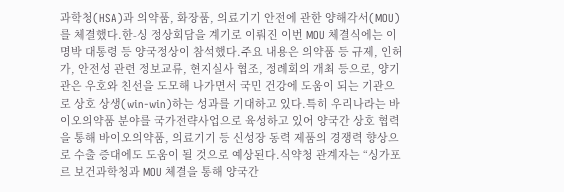과학청(HSA)과 의약품, 화장품, 의료기기 안전에 관한 양해각서(MOU)를 체결했다.한-싱 정상회담을 계기로 이뤄진 이번 MOU 체결식에는 이명박 대통령 등 양국정상이 참석했다.주요 내용은 의약품 등 규제, 인허가, 안전성 관련 정보교류, 현지실사 협조, 정례회의 개최 등으로, 양기관은 우호와 친선을 도모해 나가면서 국민 건강에 도움이 되는 기관으로 상호 상생(win-win)하는 성과를 기대하고 있다.특히 우리나라는 바이오의약품 분야를 국가전략사업으로 육성하고 있어 양국간 상호 협력을 통해 바이오의약품, 의료기기 등 신성장 동력 제품의 경쟁력 향상으로 수출 증대에도 도움이 될 것으로 예상된다.식약청 관계자는 “싱가포르 보건과학청과 MOU 체결을 통해 양국간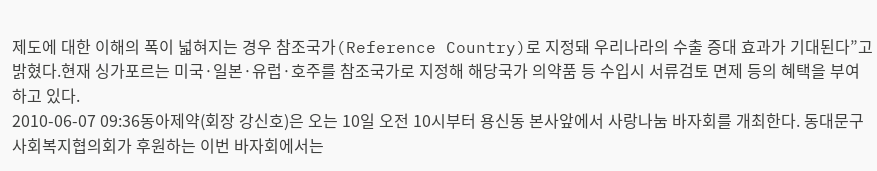제도에 대한 이해의 폭이 넓혀지는 경우 참조국가(Reference Country)로 지정돼 우리나라의 수출 증대 효과가 기대된다”고 밝혔다.현재 싱가포르는 미국·일본·유럽·호주를 참조국가로 지정해 해당국가 의약품 등 수입시 서류검토 면제 등의 혜택을 부여하고 있다.
2010-06-07 09:36동아제약(회장 강신호)은 오는 10일 오전 10시부터 용신동 본사앞에서 사랑나눔 바자회를 개최한다. 동대문구사회복지협의회가 후원하는 이번 바자회에서는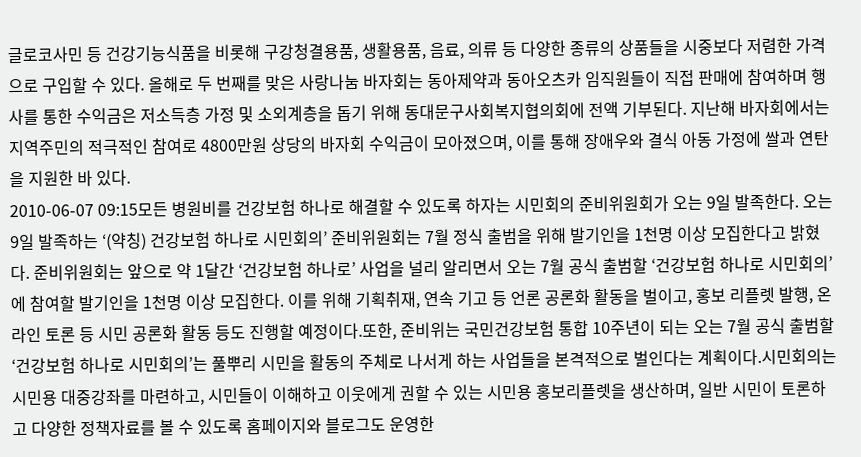글로코사민 등 건강기능식품을 비롯해 구강청결용품, 생활용품, 음료, 의류 등 다양한 종류의 상품들을 시중보다 저렴한 가격으로 구입할 수 있다. 올해로 두 번째를 맞은 사랑나눔 바자회는 동아제약과 동아오츠카 임직원들이 직접 판매에 참여하며 행사를 통한 수익금은 저소득층 가정 및 소외계층을 돕기 위해 동대문구사회복지협의회에 전액 기부된다. 지난해 바자회에서는 지역주민의 적극적인 참여로 4800만원 상당의 바자회 수익금이 모아졌으며, 이를 통해 장애우와 결식 아동 가정에 쌀과 연탄을 지원한 바 있다.
2010-06-07 09:15모든 병원비를 건강보험 하나로 해결할 수 있도록 하자는 시민회의 준비위원회가 오는 9일 발족한다. 오는 9일 발족하는 ‘(약칭) 건강보험 하나로 시민회의’ 준비위원회는 7월 정식 출범을 위해 발기인을 1천명 이상 모집한다고 밝혔다. 준비위원회는 앞으로 약 1달간 ‘건강보험 하나로’ 사업을 널리 알리면서 오는 7월 공식 출범할 ‘건강보험 하나로 시민회의’에 참여할 발기인을 1천명 이상 모집한다. 이를 위해 기획취재, 연속 기고 등 언론 공론화 활동을 벌이고, 홍보 리플렛 발행, 온라인 토론 등 시민 공론화 활동 등도 진행할 예정이다.또한, 준비위는 국민건강보험 통합 10주년이 되는 오는 7월 공식 출범할 ‘건강보험 하나로 시민회의’는 풀뿌리 시민을 활동의 주체로 나서게 하는 사업들을 본격적으로 벌인다는 계획이다.시민회의는 시민용 대중강좌를 마련하고, 시민들이 이해하고 이웃에게 권할 수 있는 시민용 홍보리플렛을 생산하며, 일반 시민이 토론하고 다양한 정책자료를 볼 수 있도록 홈페이지와 블로그도 운영한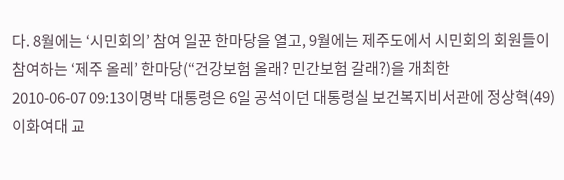다. 8월에는 ‘시민회의’ 참여 일꾼 한마당을 열고, 9월에는 제주도에서 시민회의 회원들이 참여하는 ‘제주 올레’ 한마당(“건강보험 올래? 민간보험 갈래?)을 개최한
2010-06-07 09:13이명박 대통령은 6일 공석이던 대통령실 보건복지비서관에 정상혁(49) 이화여대 교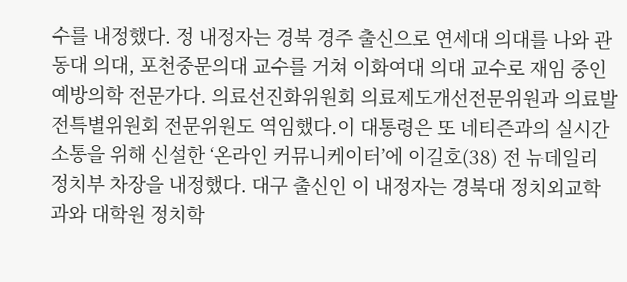수를 내정했다. 정 내정자는 경북 경주 출신으로 연세대 의대를 나와 관동대 의대, 포천중문의대 교수를 거쳐 이화여대 의대 교수로 재임 중인 예방의학 전문가다. 의료선진화위원회 의료제도개선전문위원과 의료발전특별위원회 전문위원도 역임했다.이 대통령은 또 네티즌과의 실시간 소통을 위해 신설한 ‘온라인 커뮤니케이터’에 이길호(38) 전 뉴데일리 정치부 차장을 내정했다. 대구 출신인 이 내정자는 경북대 정치외교학과와 대학원 정치학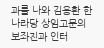과를 나와 김용환 한나라당 상임고문의 보좌진과 인터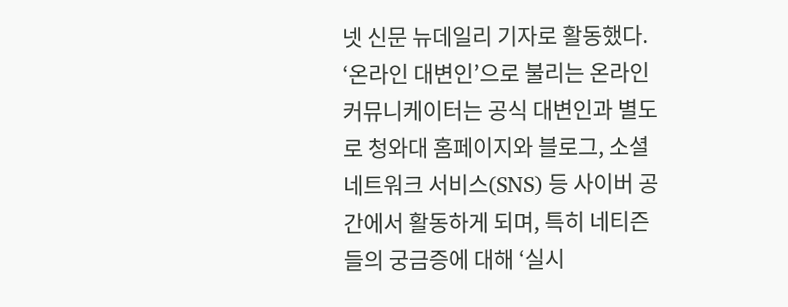넷 신문 뉴데일리 기자로 활동했다. ‘온라인 대변인’으로 불리는 온라인 커뮤니케이터는 공식 대변인과 별도로 청와대 홈페이지와 블로그, 소셜 네트워크 서비스(SNS) 등 사이버 공간에서 활동하게 되며, 특히 네티즌들의 궁금증에 대해 ‘실시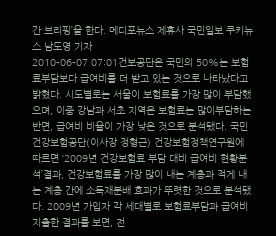간 브리핑’을 한다. 메디포뉴스 제휴사 국민일보 쿠키뉴스 남도영 기자
2010-06-07 07:01건보공단은 국민의 50%는 보험료부담보다 급여비를 더 받고 있는 것으로 나타났다고 밝혔다. 시도별로는 서울이 보험료를 가장 많이 부담했으며, 이중 강남과 서초 지역은 보험료는 많이부담하는 반면, 급여비 비율이 가장 낮은 것으로 분석됐다. 국민건강보험공단(이사장 정형근) 건강보험정책연구원에 따르면 ‘2009년 건강보험료 부담 대비 급여비 현황분석’결과, 건강보험료를 가장 많이 내는 계층과 적게 내는 계층 간에 소득재분배 효과가 뚜렷한 것으로 분석됐다. 2009년 가입자 각 세대별로 보험료부담과 급여비 지출한 결과를 보면, 전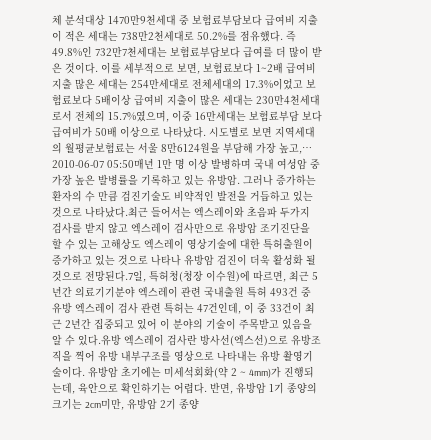체 분석대상 1470만9천세대 중 보험료부담보다 급여비 지출이 적은 세대는 738만2천세대로 50.2%를 점유했다. 즉 49.8%인 732만7천세대는 보험료부담보다 급여를 더 많이 받은 것이다. 이를 세부적으로 보면, 보험료보다 1~2배 급여비 지출 많은 세대는 254만세대로 전체세대의 17.3%이었고 보험료보다 5배이상 급여비 지출이 많은 세대는 230만4천세대로서 전체의 15.7%였으며, 이중 16만세대는 보험료부담 보다 급여비가 50배 이상으로 나타났다. 시도별로 보면 지역세대의 월평균보험료는 서울 8만6124원을 부담해 가장 높고,…
2010-06-07 05:50매년 1만 명 이상 발병하며 국내 여성암 중 가장 높은 발병률을 기록하고 있는 유방암. 그러나 증가하는 환자의 수 만큼 검진기술도 비약적인 발전을 거듭하고 있는 것으로 나타났다.최근 들어서는 엑스레이와 초음파 두가지 검사를 받지 않고 엑스레이 검사만으로 유방암 조기진단을 할 수 있는 고해상도 엑스레이 영상기술에 대한 특허출원이 증가하고 있는 것으로 나타나 유방암 검진이 더욱 활성화 될 것으로 전망된다.7일, 특허청(청장 이수원)에 따르면, 최근 5년간 의료기기분야 엑스레이 관련 국내출원 특허 493건 중 유방 엑스레이 검사 관련 특허는 47건인데, 이 중 33건이 최근 2년간 집중되고 있어 이 분야의 기술이 주목받고 있음을 알 수 있다.유방 엑스레이 검사란 방사선(엑스선)으로 유방조직을 찍어 유방 내부구조를 영상으로 나타내는 유방 촬영기술이다. 유방암 초기에는 미세석회화(약 2 ~ 4mm)가 진행되는데, 육안으로 확인하기는 어렵다. 반면, 유방암 1기 종양의 크기는 2cm미만, 유방암 2기 종양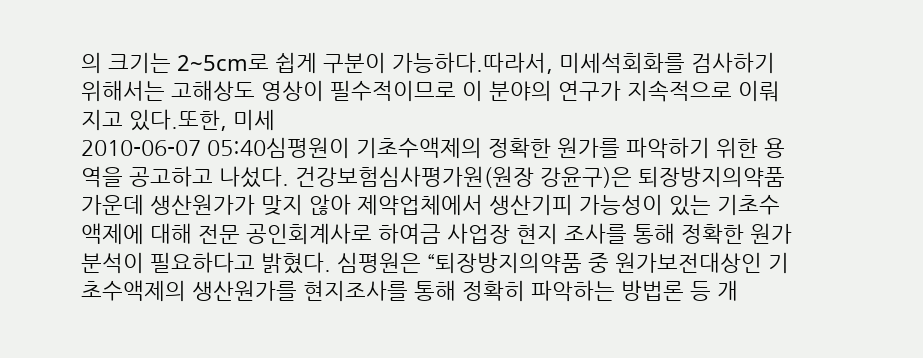의 크기는 2~5cm로 쉽게 구분이 가능하다.따라서, 미세석회화를 검사하기 위해서는 고해상도 영상이 필수적이므로 이 분야의 연구가 지속적으로 이뤄지고 있다.또한, 미세
2010-06-07 05:40심평원이 기초수액제의 정확한 원가를 파악하기 위한 용역을 공고하고 나섰다. 건강보험심사평가원(원장 강윤구)은 퇴장방지의약품 가운데 생산원가가 맞지 않아 제약업체에서 생산기피 가능성이 있는 기초수액제에 대해 전문 공인회계사로 하여금 사업장 현지 조사를 통해 정확한 원가 분석이 필요하다고 밝혔다. 심평원은 “퇴장방지의약품 중 원가보전대상인 기초수액제의 생산원가를 현지조사를 통해 정확히 파악하는 방법론 등 개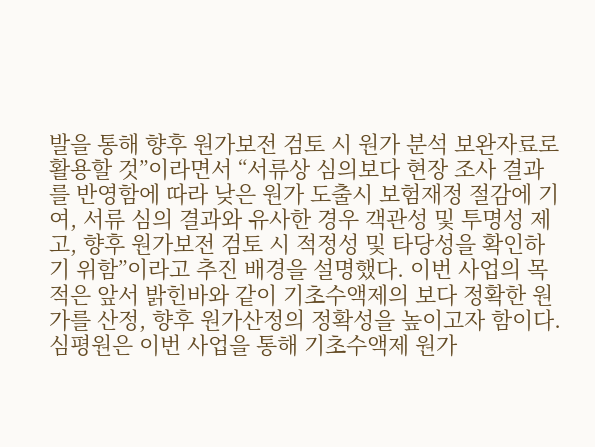발을 통해 향후 원가보전 검토 시 원가 분석 보완자료로 활용할 것”이라면서 “서류상 심의보다 현장 조사 결과를 반영함에 따라 낮은 원가 도출시 보험재정 절감에 기여, 서류 심의 결과와 유사한 경우 객관성 및 투명성 제고, 향후 원가보전 검토 시 적정성 및 타당성을 확인하기 위함”이라고 추진 배경을 설명했다. 이번 사업의 목적은 앞서 밝힌바와 같이 기초수액제의 보다 정확한 원가를 산정, 향후 원가산정의 정확성을 높이고자 함이다.심평원은 이번 사업을 통해 기초수액제 원가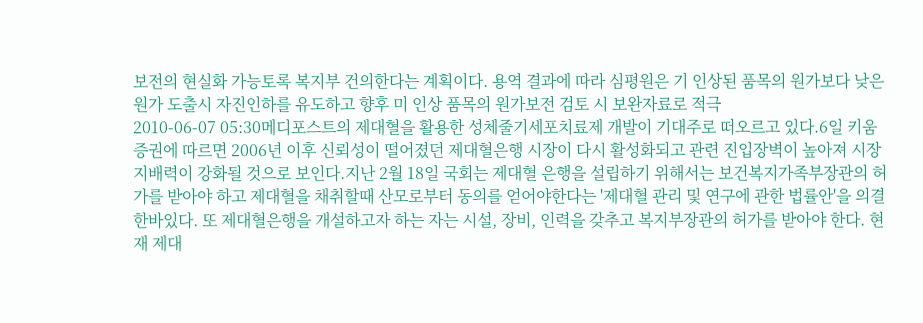보전의 현실화 가능토록 복지부 건의한다는 계획이다. 용역 결과에 따라 심평원은 기 인상된 품목의 원가보다 낮은 원가 도출시 자진인하를 유도하고 향후 미 인상 품목의 원가보전 검토 시 보완자료로 적극
2010-06-07 05:30메디포스트의 제대혈을 활용한 성체줄기세포치료제 개발이 기대주로 떠오르고 있다.6일 키움증권에 따르면 2006년 이후 신뢰성이 떨어졌던 제대혈은행 시장이 다시 활성화되고 관련 진입장벽이 높아져 시장지배력이 강화될 것으로 보인다.지난 2월 18일 국회는 제대혈 은행을 설립하기 위해서는 보건복지가족부장관의 허가를 받아야 하고 제대혈을 채취할때 산모로부터 동의를 얻어야한다는 '제대혈 관리 및 연구에 관한 법률안'을 의결한바있다. 또 제대혈은행을 개설하고자 하는 자는 시설, 장비, 인력을 갖추고 복지부장관의 허가를 받아야 한다. 현재 제대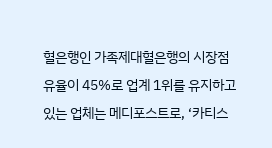혈은행인 가족제대혈은행의 시장점유율이 45%로 업계 1위를 유지하고 있는 업체는 메디포스트로, ‘카티스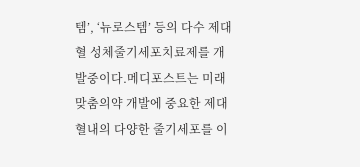템’, ‘뉴로스템’ 등의 다수 제대혈 성체줄기세포치료제를 개발중이다.메디포스트는 미래 맞춤의약 개발에 중요한 제대혈내의 다양한 줄기세포를 이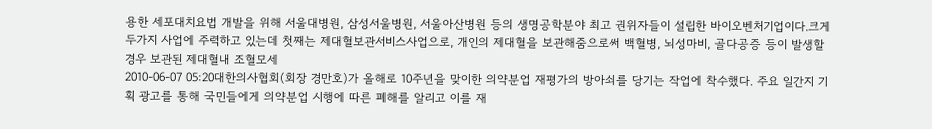용한 세포대치요법 개발을 위해 서울대병원, 삼성서울병원, 서울아산병원 등의 생명공학분야 최고 권위자들이 설립한 바이오벤처기업이다.크게 두가지 사업에 주력하고 있는데 첫째는 제대혈보관서비스사업으로, 개인의 제대혈을 보관해줌으로써 백혈병, 뇌성마비, 골다공증 등이 발생할 경우 보관된 제대혈내 조혈모세
2010-06-07 05:20대한의사협회(회장 경만호)가 올해로 10주년을 맞이한 의약분업 재평가의 방아쇠를 당기는 작업에 착수했다. 주요 일간지 기획 광고를 통해 국민들에게 의약분업 시행에 따른 폐해를 알리고 이를 재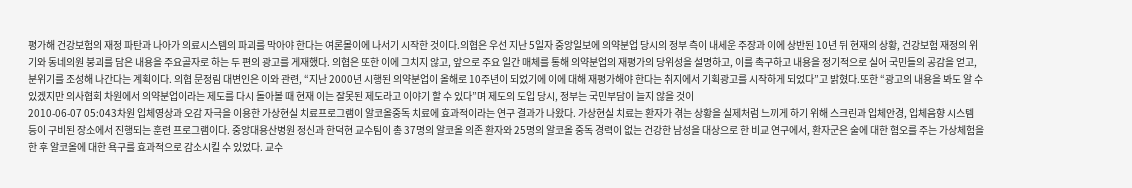평가해 건강보험의 재정 파탄과 나아가 의료시스템의 파괴를 막아야 한다는 여론몰이에 나서기 시작한 것이다.의협은 우선 지난 5일자 중앙일보에 의약분업 당시의 정부 측이 내세운 주장과 이에 상반된 10년 뒤 현재의 상황, 건강보험 재정의 위기와 동네의원 붕괴를 담은 내용을 주요골자로 하는 두 편의 광고를 게재했다. 의협은 또한 이에 그치지 않고, 앞으로 주요 일간 매체를 통해 의약분업의 재평가의 당위성을 설명하고, 이를 촉구하고 내용을 정기적으로 실어 국민들의 공감을 얻고, 분위기를 조성해 나간다는 계획이다. 의협 문정림 대변인은 이와 관련, “지난 2000년 시행된 의약분업이 올해로 10주년이 되었기에 이에 대해 재평가해야 한다는 취지에서 기획광고를 시작하게 되었다”고 밝혔다.또한 “광고의 내용을 봐도 알 수 있겠지만 의사협회 차원에서 의약분업이라는 제도를 다시 돌아볼 때 현재 이는 잘못된 제도라고 이야기 할 수 있다”며 제도의 도입 당시, 정부는 국민부담이 늘지 않을 것이
2010-06-07 05:043차원 입체영상과 오감 자극을 이용한 가상현실 치료프로그램이 알코올중독 치료에 효과적이라는 연구 결과가 나왔다. 가상현실 치료는 환자가 겪는 상황을 실제처럼 느끼게 하기 위해 스크린과 입체안경, 입체음향 시스템 등이 구비된 장소에서 진행되는 훈련 프로그램이다. 중앙대용산병원 정신과 한덕현 교수팀이 총 37명의 알코올 의존 환자와 25명의 알코올 중독 경력이 없는 건강한 남성을 대상으로 한 비교 연구에서, 환자군은 술에 대한 혐오를 주는 가상체험을 한 후 알코올에 대한 욕구를 효과적으로 감소시킬 수 있었다. 교수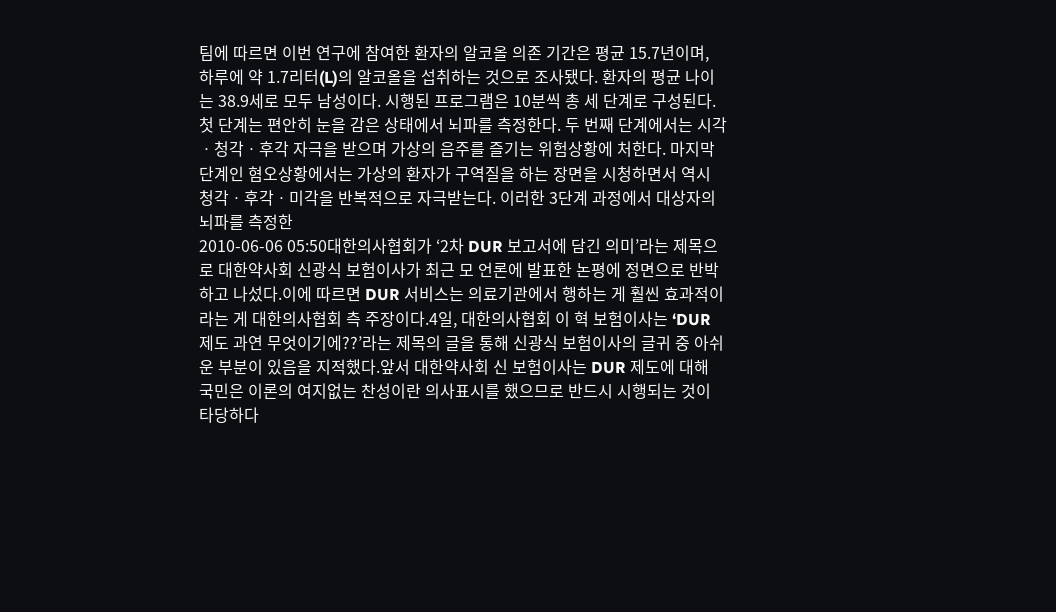팀에 따르면 이번 연구에 참여한 환자의 알코올 의존 기간은 평균 15.7년이며, 하루에 약 1.7리터(L)의 알코올을 섭취하는 것으로 조사됐다. 환자의 평균 나이는 38.9세로 모두 남성이다. 시행된 프로그램은 10분씩 총 세 단계로 구성된다. 첫 단계는 편안히 눈을 감은 상태에서 뇌파를 측정한다. 두 번째 단계에서는 시각ㆍ청각ㆍ후각 자극을 받으며 가상의 음주를 즐기는 위험상황에 처한다. 마지막 단계인 혐오상황에서는 가상의 환자가 구역질을 하는 장면을 시청하면서 역시 청각ㆍ후각ㆍ미각을 반복적으로 자극받는다. 이러한 3단계 과정에서 대상자의 뇌파를 측정한
2010-06-06 05:50대한의사협회가 ‘2차 DUR 보고서에 담긴 의미’라는 제목으로 대한약사회 신광식 보험이사가 최근 모 언론에 발표한 논평에 정면으로 반박하고 나섰다.이에 따르면 DUR 서비스는 의료기관에서 행하는 게 훨씬 효과적이라는 게 대한의사협회 측 주장이다.4일, 대한의사협회 이 혁 보험이사는 ‘DUR 제도 과연 무엇이기에??’라는 제목의 글을 통해 신광식 보험이사의 글귀 중 아쉬운 부분이 있음을 지적했다.앞서 대한약사회 신 보험이사는 DUR 제도에 대해 국민은 이론의 여지없는 찬성이란 의사표시를 했으므로 반드시 시행되는 것이 타당하다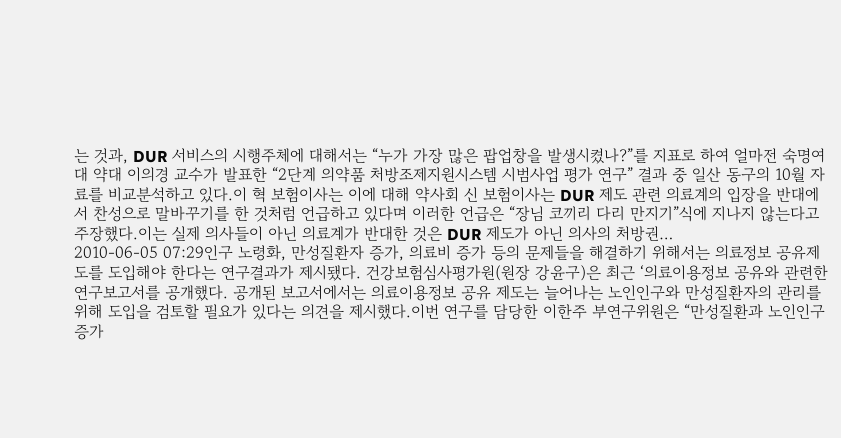는 것과, DUR 서비스의 시행주체에 대해서는 “누가 가장 많은 팝업창을 발생시켰나?”를 지표로 하여 얼마전 숙명여대 약대 이의경 교수가 발표한 “2단계 의약품 처방조제지원시스템 시범사업 평가 연구” 결과 중 일산 동구의 10월 자료를 비교분석하고 있다.이 혁 보험이사는 이에 대해 약사회 신 보험이사는 DUR 제도 관련 의료계의 입장을 반대에서 찬성으로 말바꾸기를 한 것처럼 언급하고 있다며 이러한 언급은 “장님 코끼리 다리 만지기”식에 지나지 않는다고 주장했다.이는 실제 의사들이 아닌 의료계가 반대한 것은 DUR 제도가 아닌 의사의 처방권…
2010-06-05 07:29인구 노령화, 만성질환자 증가, 의료비 증가 등의 문제들을 해결하기 위해서는 의료정보 공유제도를 도입해야 한다는 연구결과가 제시됐다. 건강보험심사평가원(원장 강윤구)은 최근 ‘의료이용정보 공유와 관련한 연구보고서를 공개했다. 공개된 보고서에서는 의료이용정보 공유 제도는 늘어나는 노인인구와 만성질환자의 관리를 위해 도입을 검토할 필요가 있다는 의견을 제시했다.이번 연구를 담당한 이한주 부연구위원은 “만성질환과 노인인구 증가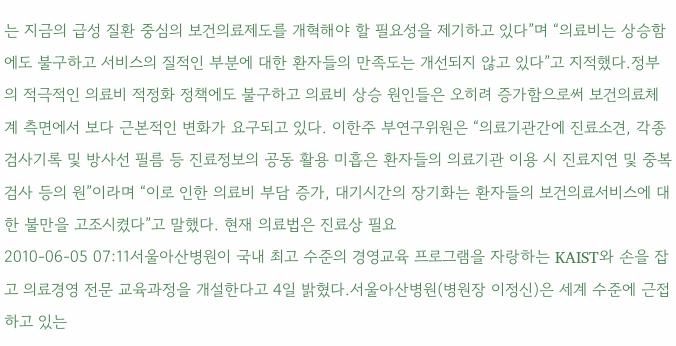는 지금의 급성 질환 중심의 보건의료제도를 개혁해야 할 필요성을 제기하고 있다”며 “의료비는 상승함에도 불구하고 서비스의 질적인 부분에 대한 환자들의 만족도는 개선되지 않고 있다”고 지적했다.정부의 적극적인 의료비 적정화 정책에도 불구하고 의료비 상승 원인들은 오히려 증가함으로써 보건의료체계 측면에서 보다 근본적인 변화가 요구되고 있다. 이한주 부연구위원은 “의료기관간에 진료소견, 각종 검사기록 및 방사선 필름 등 진료정보의 공동 활용 미흡은 환자들의 의료기관 이용 시 진료지연 및 중복검사 등의 원”이라며 “이로 인한 의료비 부담 증가, 대기시간의 장기화는 환자들의 보건의료서비스에 대한 불만을 고조시켰다”고 말했다. 현재 의료법은 진료상 필요
2010-06-05 07:11서울아산병원이 국내 최고 수준의 경영교육 프로그램을 자랑하는 KAIST와 손을 잡고 의료경영 전문 교육과정을 개설한다고 4일 밝혔다.서울아산병원(병원장 이정신)은 세계 수준에 근접하고 있는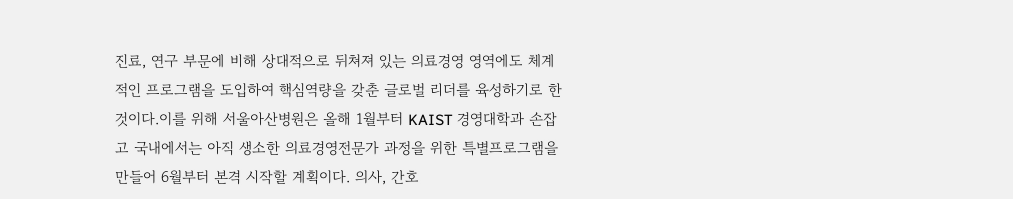진료, 연구 부문에 비해 상대적으로 뒤쳐져 있는 의료경영 영역에도 체계적인 프로그램을 도입하여 핵심역량을 갖춘 글로벌 리더를 육성하기로 한 것이다.이를 위해 서울아산병원은 올해 1월부터 KAIST 경영대학과 손잡고 국내에서는 아직 생소한 의료경영전문가 과정을 위한 특별프로그램을 만들어 6월부터 본격 시작할 계획이다. 의사, 간호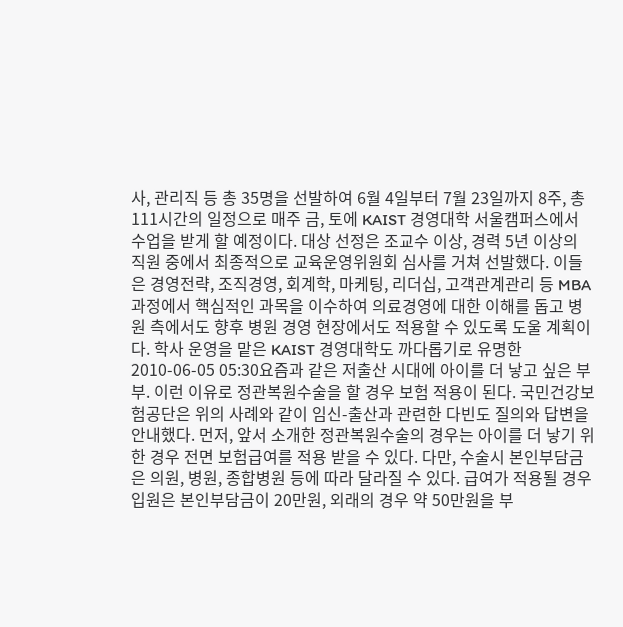사, 관리직 등 총 35명을 선발하여 6월 4일부터 7월 23일까지 8주, 총 111시간의 일정으로 매주 금, 토에 KAIST 경영대학 서울캠퍼스에서 수업을 받게 할 예정이다. 대상 선정은 조교수 이상, 경력 5년 이상의 직원 중에서 최종적으로 교육운영위원회 심사를 거쳐 선발했다. 이들은 경영전략, 조직경영, 회계학, 마케팅, 리더십, 고객관계관리 등 MBA 과정에서 핵심적인 과목을 이수하여 의료경영에 대한 이해를 돕고 병원 측에서도 향후 병원 경영 현장에서도 적용할 수 있도록 도울 계획이다. 학사 운영을 맡은 KAIST 경영대학도 까다롭기로 유명한
2010-06-05 05:30요즘과 같은 저출산 시대에 아이를 더 낳고 싶은 부부. 이런 이유로 정관복원수술을 할 경우 보험 적용이 된다. 국민건강보험공단은 위의 사례와 같이 임신-출산과 관련한 다빈도 질의와 답변을 안내했다. 먼저, 앞서 소개한 정관복원수술의 경우는 아이를 더 낳기 위한 경우 전면 보험급여를 적용 받을 수 있다. 다만, 수술시 본인부담금은 의원, 병원, 종합병원 등에 따라 달라질 수 있다. 급여가 적용될 경우 입원은 본인부담금이 20만원, 외래의 경우 약 50만원을 부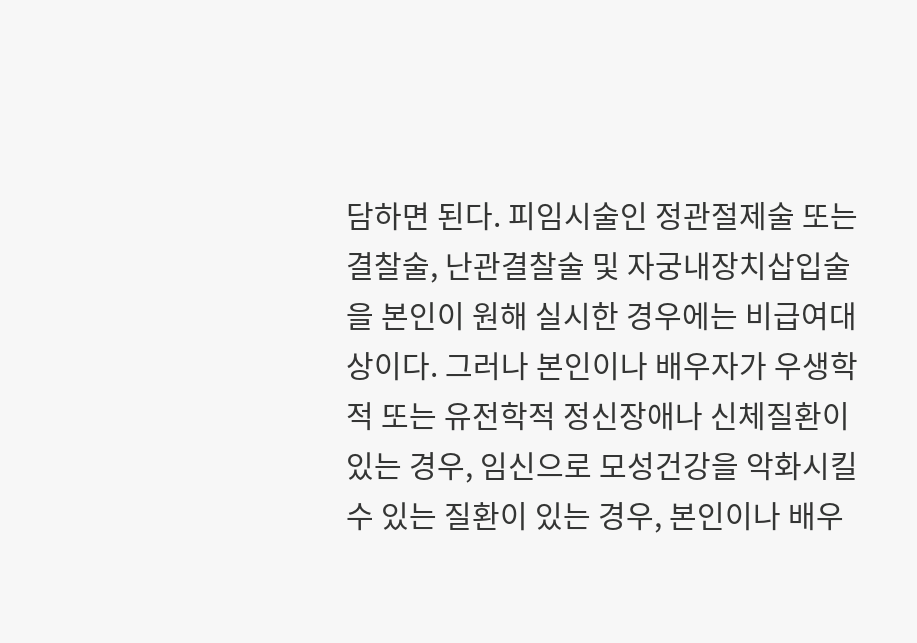담하면 된다. 피임시술인 정관절제술 또는 결찰술, 난관결찰술 및 자궁내장치삽입술을 본인이 원해 실시한 경우에는 비급여대상이다. 그러나 본인이나 배우자가 우생학적 또는 유전학적 정신장애나 신체질환이 있는 경우, 임신으로 모성건강을 악화시킬 수 있는 질환이 있는 경우, 본인이나 배우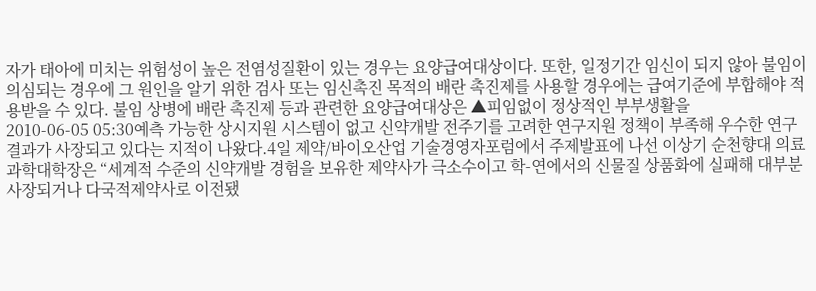자가 태아에 미치는 위험성이 높은 전염성질환이 있는 경우는 요양급여대상이다. 또한, 일정기간 임신이 되지 않아 불임이 의심되는 경우에 그 원인을 알기 위한 검사 또는 임신촉진 목적의 배란 촉진제를 사용할 경우에는 급여기준에 부합해야 적용받을 수 있다. 불임 상병에 배란 촉진제 등과 관련한 요양급여대상은 ▲피임없이 정상적인 부부생활을
2010-06-05 05:30예측 가능한 상시지원 시스템이 없고 신약개발 전주기를 고려한 연구지원 정책이 부족해 우수한 연구결과가 사장되고 있다는 지적이 나왔다.4일 제약/바이오산업 기술경영자포럼에서 주제발표에 나선 이상기 순천향대 의료과학대학장은 “세계적 수준의 신약개발 경험을 보유한 제약사가 극소수이고 학-연에서의 신물질 상품화에 실패해 대부분 사장되거나 다국적제약사로 이전됐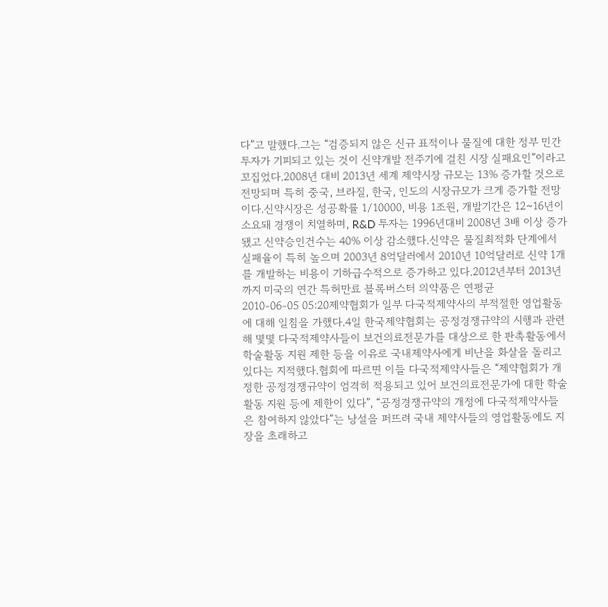다”고 말했다.그는 “검증되지 않은 신규 표적이나 물질에 대한 정부 민간투자가 기피되고 있는 것이 신약개발 전주기에 걸친 시장 실패요인”이라고 꼬집었다.2008년 대비 2013년 세계 제약시장 규모는 13% 증가할 것으로 전망되며 특히 중국, 브라질, 한국, 인도의 시장규모가 크게 증가할 전망이다.신약시장은 성공확률 1/10000, 비용 1조원, 개발기간은 12~16년이 소요돼 경쟁이 치열하며, R&D 투자는 1996년대비 2008년 3배 이상 증가됐고 신약승인건수는 40% 이상 감소했다.신약은 물질최적화 단계에서 실패율이 특히 높으며 2003년 8억달러에서 2010년 10억달러로 신약 1개를 개발하는 비용이 기하급수적으로 증가하고 있다.2012년부터 2013년까지 미국의 연간 특허만료 블록버스터 의약품은 연평균
2010-06-05 05:20제약협회가 일부 다국적제약사의 부적절한 영업활동에 대해 일침을 가했다.4일 한국제약협회는 공정경쟁규약의 시행과 관련해 몇몇 다국적제약사들이 보건의료전문가를 대상으로 한 판촉활동에서 학술활동 지원 제한 등을 이유로 국내제약사에게 비난을 화살을 돌리고 있다는 지적했다.협회에 따르면 이들 다국적제약사들은 “제약협회가 개정한 공정경쟁규약이 엄격히 적용되고 있어 보건의료전문가에 대한 학술활동 지원 등에 제한이 있다”, “공정경쟁규약의 개정에 다국적제약사들은 참여하지 않았다”는 낭설을 퍼뜨려 국내 제약사들의 영업활동에도 지장을 초래하고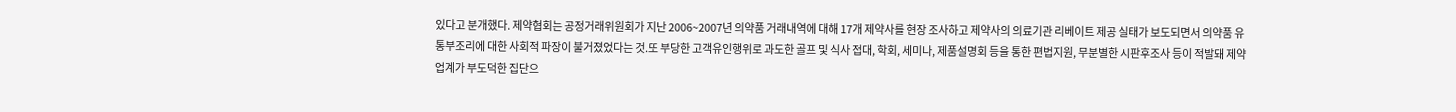있다고 분개했다. 제약협회는 공정거래위원회가 지난 2006~2007년 의약품 거래내역에 대해 17개 제약사를 현장 조사하고 제약사의 의료기관 리베이트 제공 실태가 보도되면서 의약품 유통부조리에 대한 사회적 파장이 불거졌었다는 것.또 부당한 고객유인행위로 과도한 골프 및 식사 접대, 학회, 세미나, 제품설명회 등을 통한 편법지원, 무분별한 시판후조사 등이 적발돼 제약업계가 부도덕한 집단으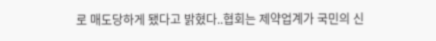로 매도당하게 됐다고 밝혔다..협회는 제약업계가 국민의 신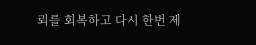뢰를 회복하고 다시 한번 제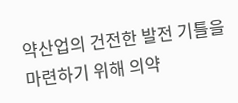약산업의 건전한 발전 기틀을 마련하기 위해 의약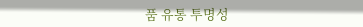품 유통 투명성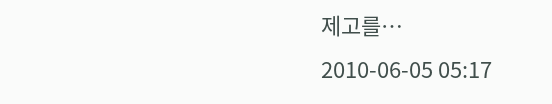제고를…
2010-06-05 05:17